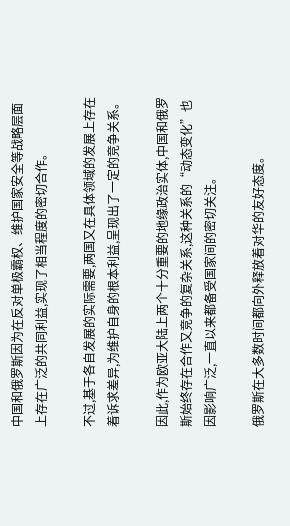中国和俄罗斯因为在反对单极霸权、维护国家安全等战略层面上存在广泛的共同利益,实现了相当程度的密切合作。

不过,基于各自发展的实际需要,两国又在具体领域的发展上存在着诉求差异,为维护自身的根本利益,呈现出了一定的竞争关系。

因此,作为欧亚大陆上两个十分重要的地缘政治实体,中国和俄罗斯始终存在合作又竞争的复杂关系,这种关系的“动态变化”也因影响广泛,一直以来都备受国家间的密切关注。

俄罗斯在大多数时间都向外释放着对华的友好态度。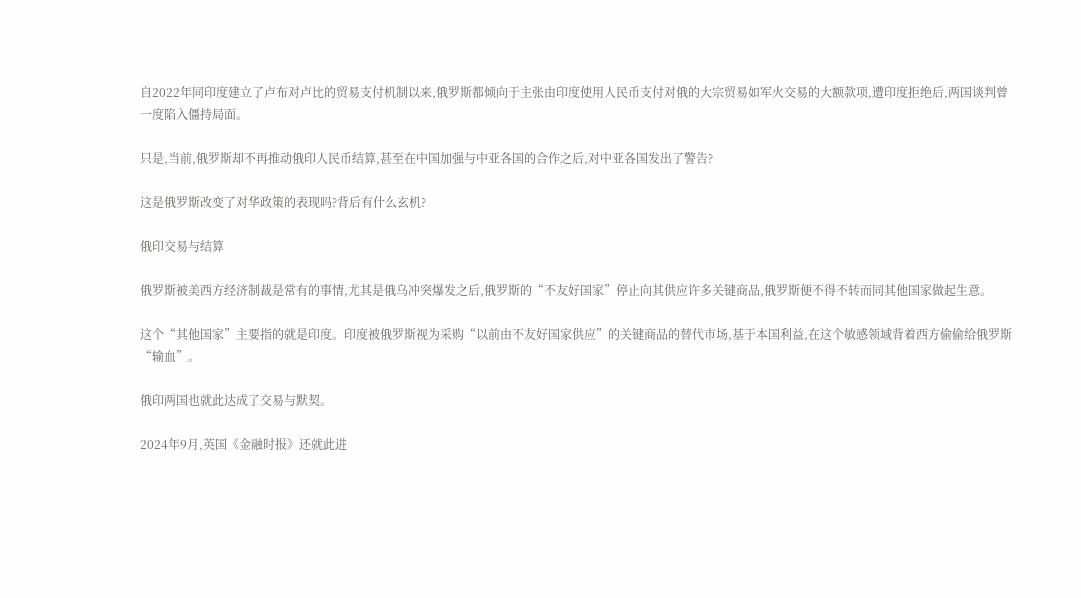自2022年同印度建立了卢布对卢比的贸易支付机制以来,俄罗斯都倾向于主张由印度使用人民币支付对俄的大宗贸易如军火交易的大额款项,遭印度拒绝后,两国谈判曾一度陷入僵持局面。

只是,当前,俄罗斯却不再推动俄印人民币结算,甚至在中国加强与中亚各国的合作之后,对中亚各国发出了警告?

这是俄罗斯改变了对华政策的表现吗?背后有什么玄机?

俄印交易与结算

俄罗斯被美西方经济制裁是常有的事情,尤其是俄乌冲突爆发之后,俄罗斯的“不友好国家”停止向其供应许多关键商品,俄罗斯便不得不转而同其他国家做起生意。

这个“其他国家”主要指的就是印度。印度被俄罗斯视为采购“以前由不友好国家供应”的关键商品的替代市场,基于本国利益,在这个敏感领域背着西方偷偷给俄罗斯“输血”。

俄印两国也就此达成了交易与默契。

2024年9月,英国《金融时报》还就此进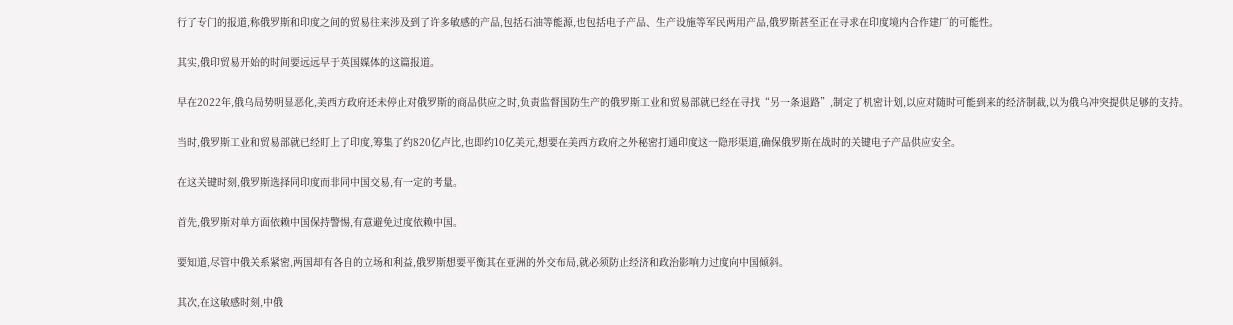行了专门的报道,称俄罗斯和印度之间的贸易往来涉及到了许多敏感的产品,包括石油等能源,也包括电子产品、生产设施等军民两用产品,俄罗斯甚至正在寻求在印度境内合作建厂的可能性。

其实,俄印贸易开始的时间要远远早于英国媒体的这篇报道。

早在2022年,俄乌局势明显恶化,美西方政府还未停止对俄罗斯的商品供应之时,负责监督国防生产的俄罗斯工业和贸易部就已经在寻找“另一条退路”,制定了机密计划,以应对随时可能到来的经济制裁,以为俄乌冲突提供足够的支持。

当时,俄罗斯工业和贸易部就已经盯上了印度,筹集了约820亿卢比,也即约10亿美元,想要在美西方政府之外秘密打通印度这一隐形渠道,确保俄罗斯在战时的关键电子产品供应安全。

在这关键时刻,俄罗斯选择同印度而非同中国交易,有一定的考量。

首先,俄罗斯对单方面依赖中国保持警惕,有意避免过度依赖中国。

要知道,尽管中俄关系紧密,两国却有各自的立场和利益,俄罗斯想要平衡其在亚洲的外交布局,就必须防止经济和政治影响力过度向中国倾斜。

其次,在这敏感时刻,中俄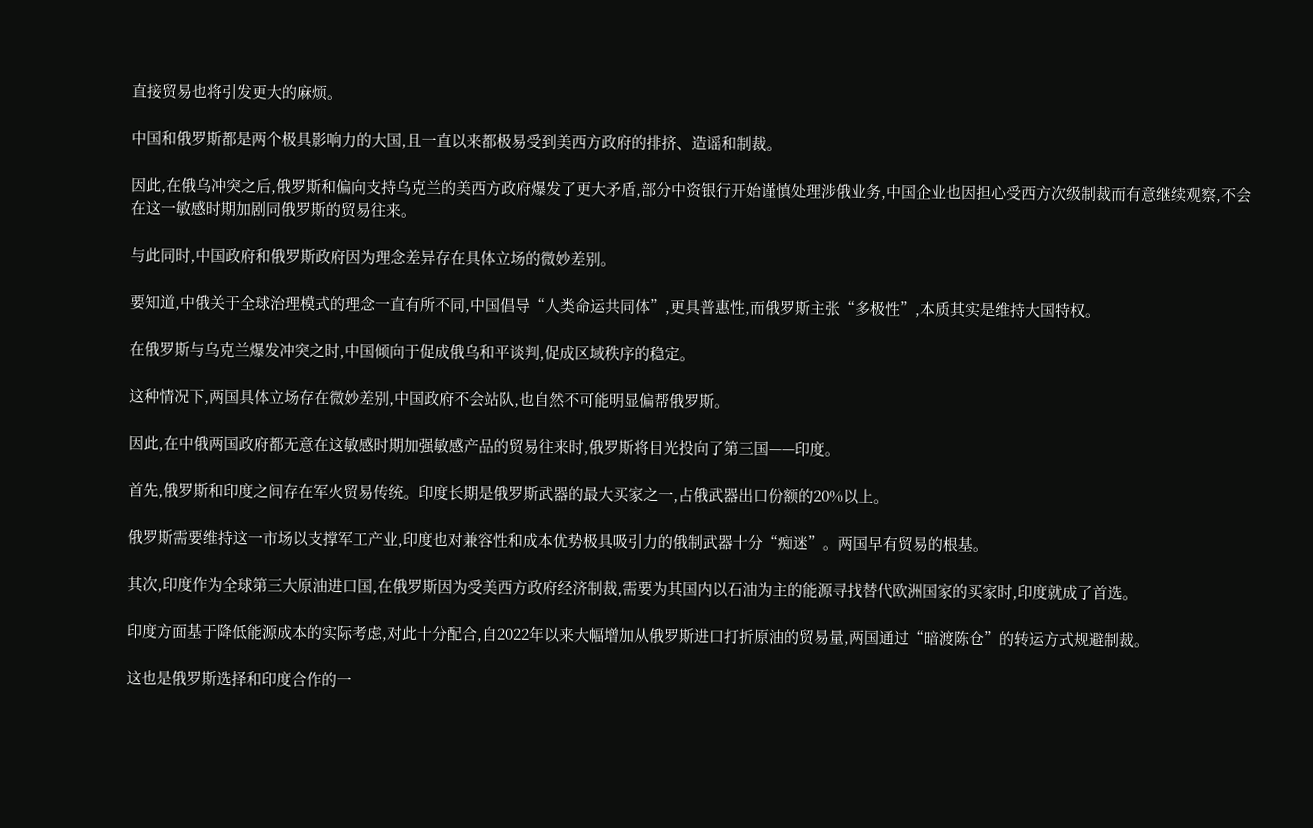直接贸易也将引发更大的麻烦。

中国和俄罗斯都是两个极具影响力的大国,且一直以来都极易受到美西方政府的排挤、造谣和制裁。

因此,在俄乌冲突之后,俄罗斯和偏向支持乌克兰的美西方政府爆发了更大矛盾,部分中资银行开始谨慎处理涉俄业务,中国企业也因担心受西方次级制裁而有意继续观察,不会在这一敏感时期加剧同俄罗斯的贸易往来。

与此同时,中国政府和俄罗斯政府因为理念差异存在具体立场的微妙差别。

要知道,中俄关于全球治理模式的理念一直有所不同,中国倡导“人类命运共同体”,更具普惠性,而俄罗斯主张“多极性”,本质其实是维持大国特权。

在俄罗斯与乌克兰爆发冲突之时,中国倾向于促成俄乌和平谈判,促成区域秩序的稳定。

这种情况下,两国具体立场存在微妙差别,中国政府不会站队,也自然不可能明显偏帮俄罗斯。

因此,在中俄两国政府都无意在这敏感时期加强敏感产品的贸易往来时,俄罗斯将目光投向了第三国——印度。

首先,俄罗斯和印度之间存在军火贸易传统。印度长期是俄罗斯武器的最大买家之一,占俄武器出口份额的20%以上。

俄罗斯需要维持这一市场以支撑军工产业,印度也对兼容性和成本优势极具吸引力的俄制武器十分“痴迷”。两国早有贸易的根基。

其次,印度作为全球第三大原油进口国,在俄罗斯因为受美西方政府经济制裁,需要为其国内以石油为主的能源寻找替代欧洲国家的买家时,印度就成了首选。

印度方面基于降低能源成本的实际考虑,对此十分配合,自2022年以来大幅增加从俄罗斯进口打折原油的贸易量,两国通过“暗渡陈仓”的转运方式规避制裁。

这也是俄罗斯选择和印度合作的一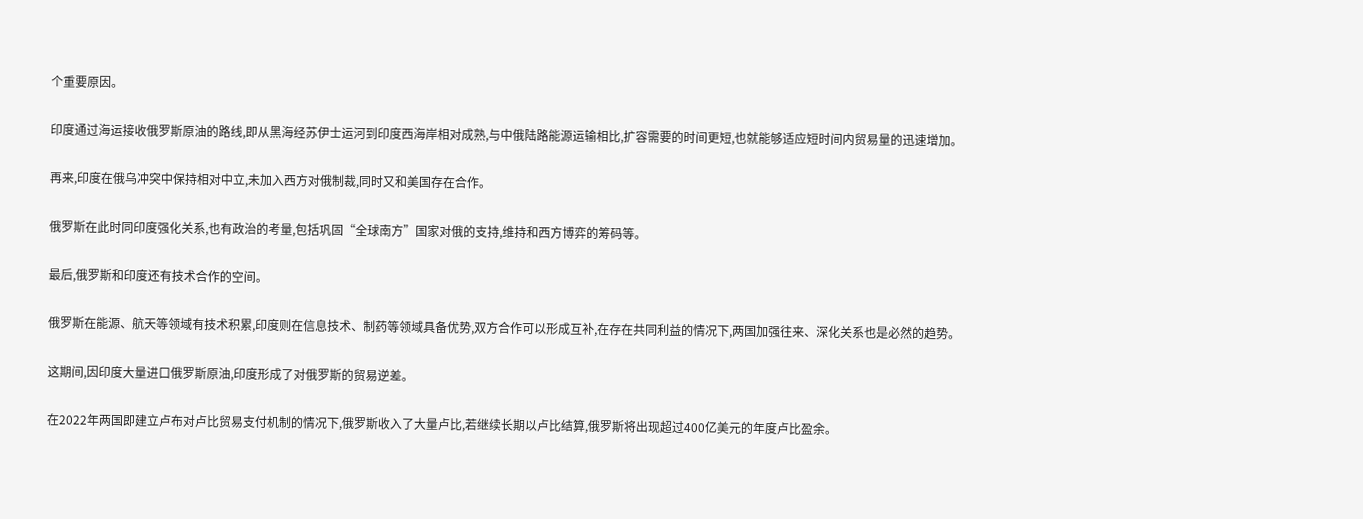个重要原因。

印度通过海运接收俄罗斯原油的路线,即从黑海经苏伊士运河到印度西海岸相对成熟,与中俄陆路能源运输相比,扩容需要的时间更短,也就能够适应短时间内贸易量的迅速增加。

再来,印度在俄乌冲突中保持相对中立,未加入西方对俄制裁,同时又和美国存在合作。

俄罗斯在此时同印度强化关系,也有政治的考量,包括巩固“全球南方”国家对俄的支持,维持和西方博弈的筹码等。

最后,俄罗斯和印度还有技术合作的空间。

俄罗斯在能源、航天等领域有技术积累,印度则在信息技术、制药等领域具备优势,双方合作可以形成互补,在存在共同利益的情况下,两国加强往来、深化关系也是必然的趋势。

这期间,因印度大量进口俄罗斯原油,印度形成了对俄罗斯的贸易逆差。

在2022年两国即建立卢布对卢比贸易支付机制的情况下,俄罗斯收入了大量卢比,若继续长期以卢比结算,俄罗斯将出现超过400亿美元的年度卢比盈余。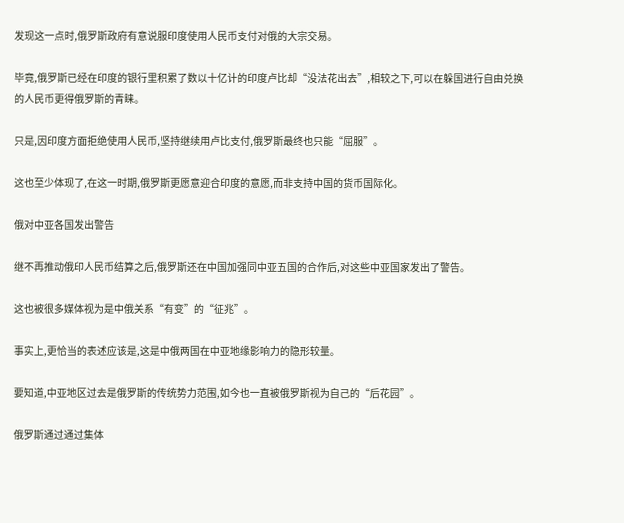发现这一点时,俄罗斯政府有意说服印度使用人民币支付对俄的大宗交易。

毕竟,俄罗斯已经在印度的银行里积累了数以十亿计的印度卢比却“没法花出去”,相较之下,可以在躲国进行自由兑换的人民币更得俄罗斯的青睐。

只是,因印度方面拒绝使用人民币,坚持继续用卢比支付,俄罗斯最终也只能“屈服”。

这也至少体现了,在这一时期,俄罗斯更愿意迎合印度的意愿,而非支持中国的货币国际化。

俄对中亚各国发出警告

继不再推动俄印人民币结算之后,俄罗斯还在中国加强同中亚五国的合作后,对这些中亚国家发出了警告。

这也被很多媒体视为是中俄关系“有变”的“征兆”。

事实上,更恰当的表述应该是,这是中俄两国在中亚地缘影响力的隐形较量。

要知道,中亚地区过去是俄罗斯的传统势力范围,如今也一直被俄罗斯视为自己的“后花园”。

俄罗斯通过通过集体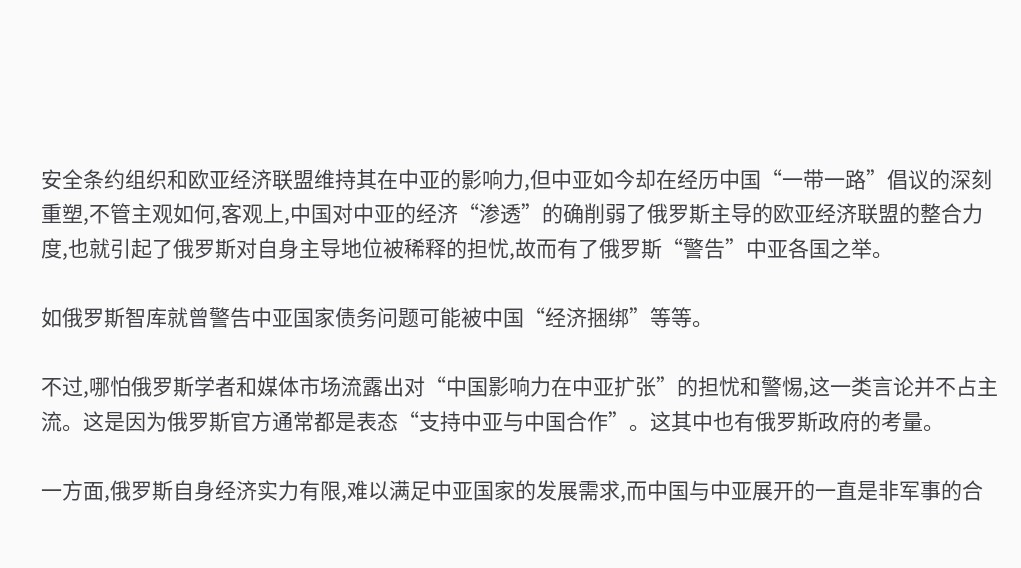安全条约组织和欧亚经济联盟维持其在中亚的影响力,但中亚如今却在经历中国“一带一路”倡议的深刻重塑,不管主观如何,客观上,中国对中亚的经济“渗透”的确削弱了俄罗斯主导的欧亚经济联盟的整合力度,也就引起了俄罗斯对自身主导地位被稀释的担忧,故而有了俄罗斯“警告”中亚各国之举。

如俄罗斯智库就曾警告中亚国家债务问题可能被中国“经济捆绑”等等。

不过,哪怕俄罗斯学者和媒体市场流露出对“中国影响力在中亚扩张”的担忧和警惕,这一类言论并不占主流。这是因为俄罗斯官方通常都是表态“支持中亚与中国合作”。这其中也有俄罗斯政府的考量。

一方面,俄罗斯自身经济实力有限,难以满足中亚国家的发展需求,而中国与中亚展开的一直是非军事的合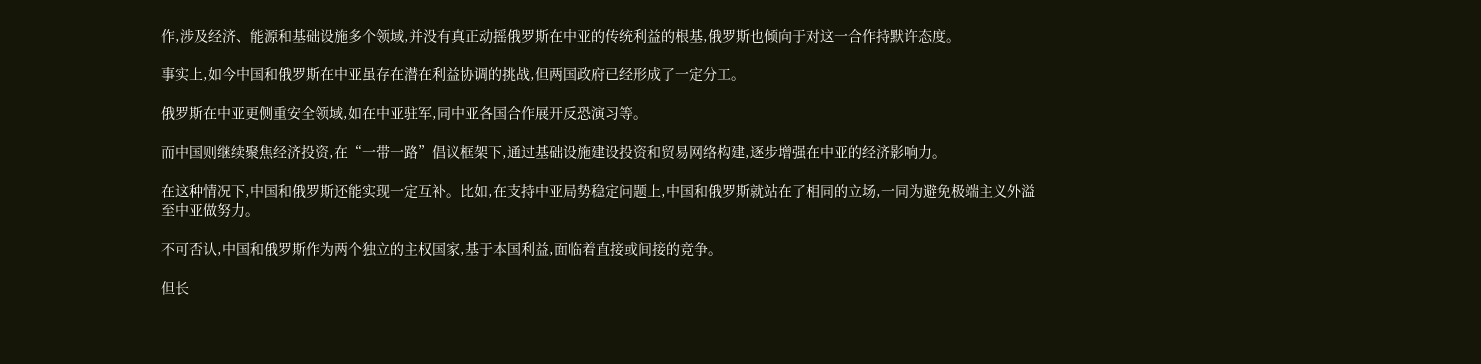作,涉及经济、能源和基础设施多个领域,并没有真正动摇俄罗斯在中亚的传统利益的根基,俄罗斯也倾向于对这一合作持默许态度。

事实上,如今中国和俄罗斯在中亚虽存在潜在利益协调的挑战,但两国政府已经形成了一定分工。

俄罗斯在中亚更侧重安全领域,如在中亚驻军,同中亚各国合作展开反恐演习等。

而中国则继续聚焦经济投资,在“一带一路”倡议框架下,通过基础设施建设投资和贸易网络构建,逐步增强在中亚的经济影响力。

在这种情况下,中国和俄罗斯还能实现一定互补。比如,在支持中亚局势稳定问题上,中国和俄罗斯就站在了相同的立场,一同为避免极端主义外溢至中亚做努力。

不可否认,中国和俄罗斯作为两个独立的主权国家,基于本国利益,面临着直接或间接的竞争。

但长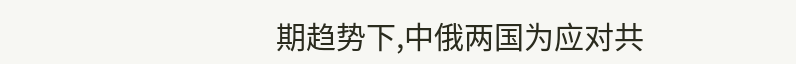期趋势下,中俄两国为应对共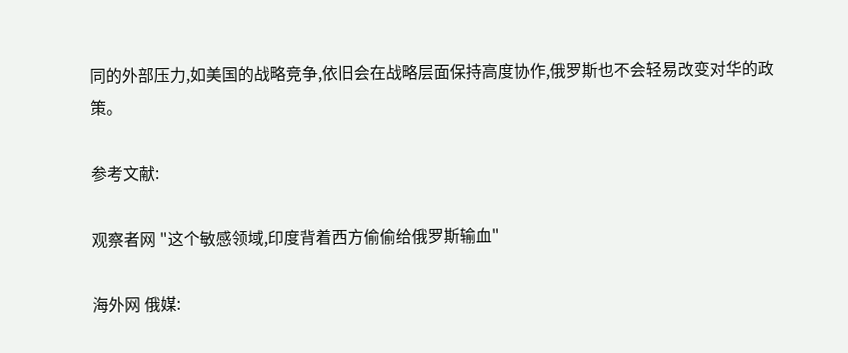同的外部压力,如美国的战略竞争,依旧会在战略层面保持高度协作,俄罗斯也不会轻易改变对华的政策。

参考文献:

观察者网 "这个敏感领域,印度背着西方偷偷给俄罗斯输血"

海外网 俄媒: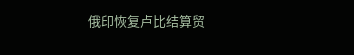俄印恢复卢比结算贸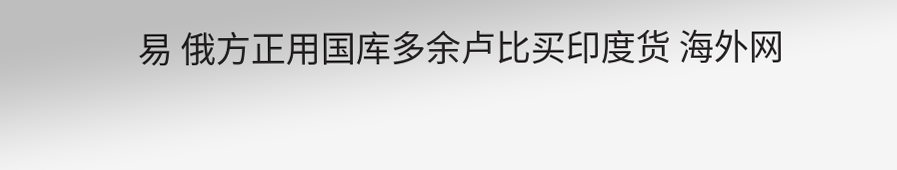易 俄方正用国库多余卢比买印度货 海外网